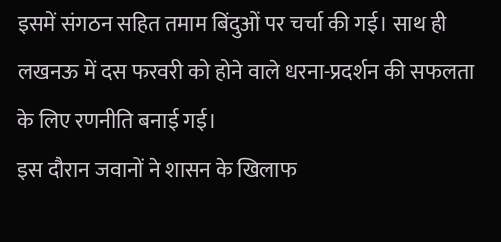इसमें संगठन सहित तमाम बिंदुओं पर चर्चा की गई। साथ ही लखनऊ में दस फरवरी को होने वाले धरना-प्रदर्शन की सफलता के लिए रणनीति बनाई गई।
इस दौरान जवानों ने शासन के खिलाफ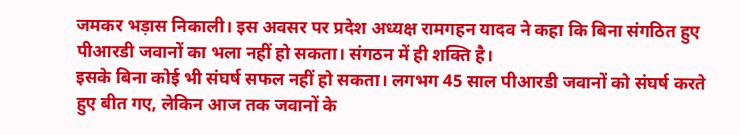जमकर भड़ास निकाली। इस अवसर पर प्रदेश अध्यक्ष रामगहन यादव ने कहा कि बिना संगठित हुए पीआरडी जवानों का भला नहीं हो सकता। संगठन में ही शक्ति है।
इसके बिना कोई भी संघर्ष सफल नहीं हो सकता। लगभग 45 साल पीआरडी जवानों को संघर्ष करते हुए बीत गए, लेकिन आज तक जवानों के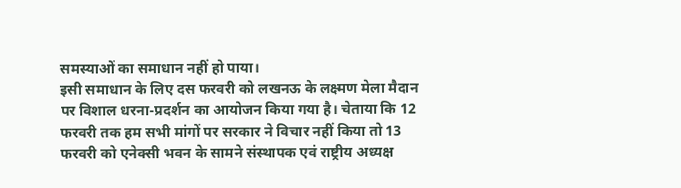समस्याओं का समाधान नहीं हो पाया।
इसी समाधान के लिए दस फरवरी को लखनऊ के लक्ष्मण मेला मैदान पर विशाल धरना-प्रदर्शन का आयोजन किया गया है। चेताया कि 12 फरवरी तक हम सभी मांगों पर सरकार ने विचार नहीं किया तो 13 फरवरी को एनेक्सी भवन के सामने संस्थापक एवं राष्ट्रीय अध्यक्ष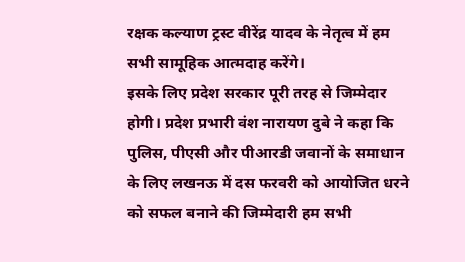रक्षक कल्याण ट्रस्ट वीरेंद्र यादव के नेतृत्व में हम सभी सामूहिक आत्मदाह करेंगे।
इसके लिए प्रदेश सरकार पूरी तरह से जिम्मेदार होगी। प्रदेश प्रभारी वंश नारायण दुबे ने कहा कि पुलिस, पीएसी और पीआरडी जवानों के समाधान के लिए लखनऊ में दस फरवरी को आयोजित धरने को सफल बनाने की जिम्मेदारी हम सभी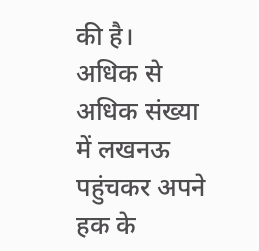की है।
अधिक से अधिक संख्या में लखनऊ पहुंचकर अपने हक के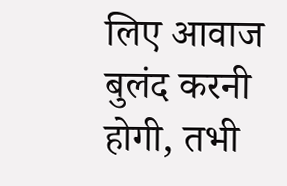लिए आवाज बुलंद करनी होगी, तभी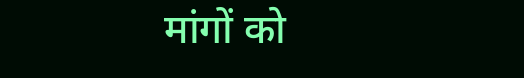मांगों को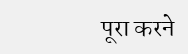पूरा करने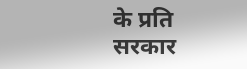के प्रति सरकार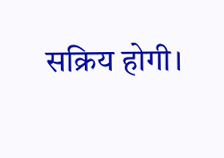सक्रिय होगी।